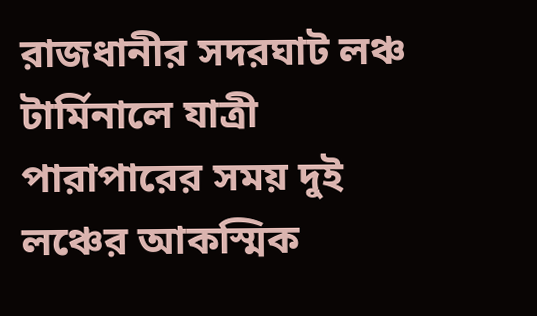রাজধানীর সদরঘাট লঞ্চ টার্মিনালে যাত্রী পারাপারের সময় দুই লঞ্চের আকস্মিক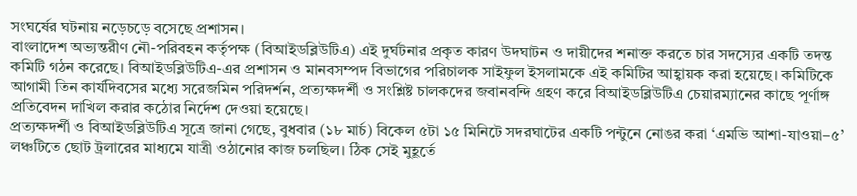সংঘর্ষের ঘটনায় নড়েচড়ে বসেছে প্রশাসন।
বাংলাদেশ অভ্যন্তরীণ নৌ-পরিবহন কর্তৃপক্ষ (বিআইডব্লিউটিএ) এই দুর্ঘটনার প্রকৃত কারণ উদঘাটন ও দায়ীদের শনাক্ত করতে চার সদস্যের একটি তদন্ত কমিটি গঠন করেছে। বিআইডব্লিউটিএ-এর প্রশাসন ও মানবসম্পদ বিভাগের পরিচালক সাইফুল ইসলামকে এই কমিটির আহ্বায়ক করা হয়েছে। কমিটিকে আগামী তিন কার্যদিবসের মধ্যে সরেজমিন পরিদর্শন, প্রত্যক্ষদর্শী ও সংশ্লিষ্ট চালকদের জবানবন্দি গ্রহণ করে বিআইডব্লিউটিএ চেয়ারম্যানের কাছে পূর্ণাঙ্গ প্রতিবেদন দাখিল করার কঠোর নির্দেশ দেওয়া হয়েছে।
প্রত্যক্ষদর্শী ও বিআইডব্লিউটিএ সূত্রে জানা গেছে, বুধবার (১৮ মার্চ) বিকেল ৫টা ১৫ মিনিটে সদরঘাটের একটি পন্টুনে নোঙর করা ‘এমভি আশা-যাওয়া–৫’ লঞ্চটিতে ছোট ট্রলারের মাধ্যমে যাত্রী ওঠানোর কাজ চলছিল। ঠিক সেই মুহূর্তে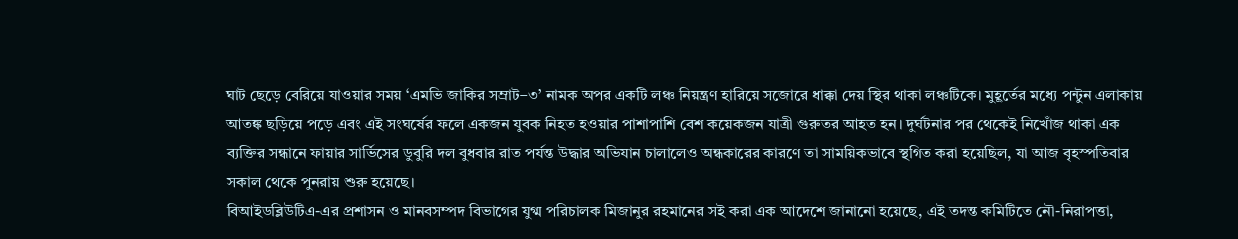ঘাট ছেড়ে বেরিয়ে যাওয়ার সময় ‘এমভি জাকির সম্রাট–৩’ নামক অপর একটি লঞ্চ নিয়ন্ত্রণ হারিয়ে সজোরে ধাক্কা দেয় স্থির থাকা লঞ্চটিকে। মুহূর্তের মধ্যে পন্টুন এলাকায় আতঙ্ক ছড়িয়ে পড়ে এবং এই সংঘর্ষের ফলে একজন যুবক নিহত হওয়ার পাশাপাশি বেশ কয়েকজন যাত্রী গুরুতর আহত হন। দুর্ঘটনার পর থেকেই নিখোঁজ থাকা এক ব্যক্তির সন্ধানে ফায়ার সার্ভিসের ডুবুরি দল বুধবার রাত পর্যন্ত উদ্ধার অভিযান চালালেও অন্ধকারের কারণে তা সাময়িকভাবে স্থগিত করা হয়েছিল, যা আজ বৃহস্পতিবার সকাল থেকে পুনরায় শুরু হয়েছে।
বিআইডব্লিউটিএ-এর প্রশাসন ও মানবসম্পদ বিভাগের যুগ্ম পরিচালক মিজানুর রহমানের সই করা এক আদেশে জানানো হয়েছে, এই তদন্ত কমিটিতে নৌ-নিরাপত্তা,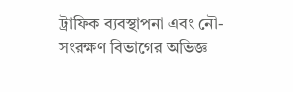ট্রাফিক ব্যবস্থাপনা এবং নৌ-সংরক্ষণ বিভাগের অভিজ্ঞ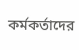কর্মকর্তাদের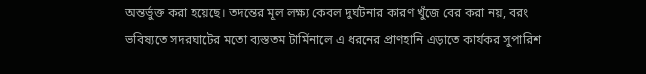অন্তর্ভুক্ত করা হয়েছে। তদন্তের মূল লক্ষ্য কেবল দুর্ঘটনার কারণ খুঁজে বের করা নয়, বরং ভবিষ্যতে সদরঘাটের মতো ব্যস্ততম টার্মিনালে এ ধরনের প্রাণহানি এড়াতে কার্যকর সুপারিশ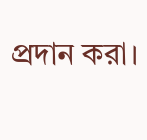প্রদান করা।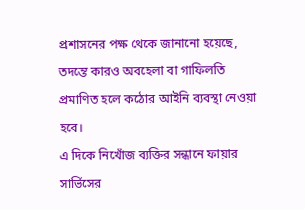প্রশাসনের পক্ষ থেকে জানানো হয়েছে, তদন্তে কারও অবহেলা বা গাফিলতি প্রমাণিত হলে কঠোর আইনি ব্যবস্থা নেওয়া হবে।
এ দিকে নিখোঁজ ব্যক্তির সন্ধানে ফায়ার সার্ভিসের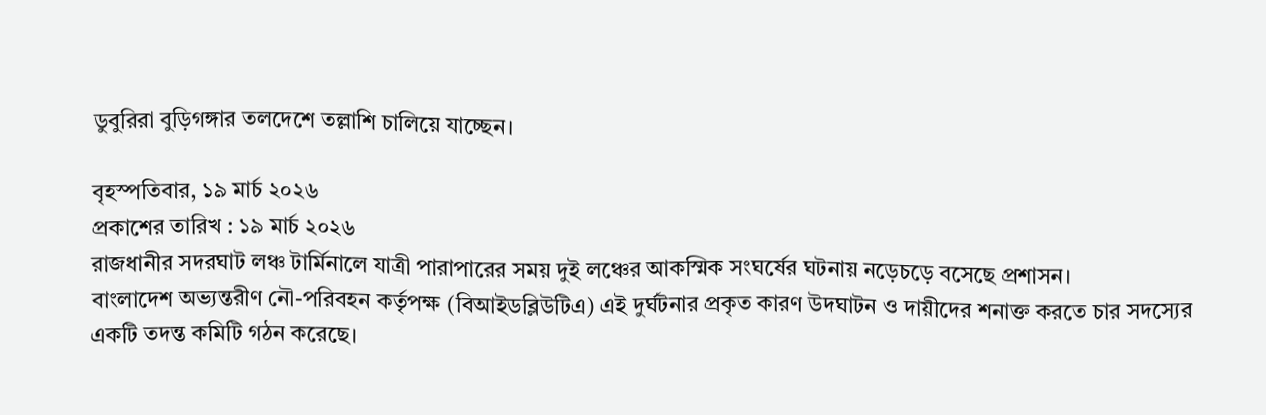ডুবুরিরা বুড়িগঙ্গার তলদেশে তল্লাশি চালিয়ে যাচ্ছেন।

বৃহস্পতিবার, ১৯ মার্চ ২০২৬
প্রকাশের তারিখ : ১৯ মার্চ ২০২৬
রাজধানীর সদরঘাট লঞ্চ টার্মিনালে যাত্রী পারাপারের সময় দুই লঞ্চের আকস্মিক সংঘর্ষের ঘটনায় নড়েচড়ে বসেছে প্রশাসন।
বাংলাদেশ অভ্যন্তরীণ নৌ-পরিবহন কর্তৃপক্ষ (বিআইডব্লিউটিএ) এই দুর্ঘটনার প্রকৃত কারণ উদঘাটন ও দায়ীদের শনাক্ত করতে চার সদস্যের একটি তদন্ত কমিটি গঠন করেছে।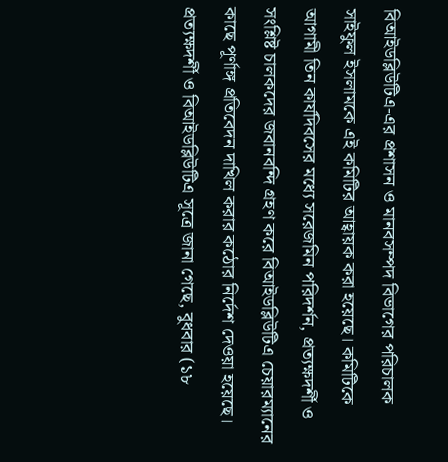বিআইডব্লিউটিএ-এর প্রশাসন ও মানবসম্পদ বিভাগের পরিচালক সাইফুল ইসলামকে এই কমিটির আহ্বায়ক করা হয়েছে। কমিটিকে আগামী তিন কার্যদিবসের মধ্যে সরেজমিন পরিদর্শন, প্রত্যক্ষদর্শী ও সংশ্লিষ্ট চালকদের জবানবন্দি গ্রহণ করে বিআইডব্লিউটিএ চেয়ারম্যানের কাছে পূর্ণাঙ্গ প্রতিবেদন দাখিল করার কঠোর নির্দেশ দেওয়া হয়েছে।
প্রত্যক্ষদর্শী ও বিআইডব্লিউটিএ সূত্রে জানা গেছে, বুধবার (১৮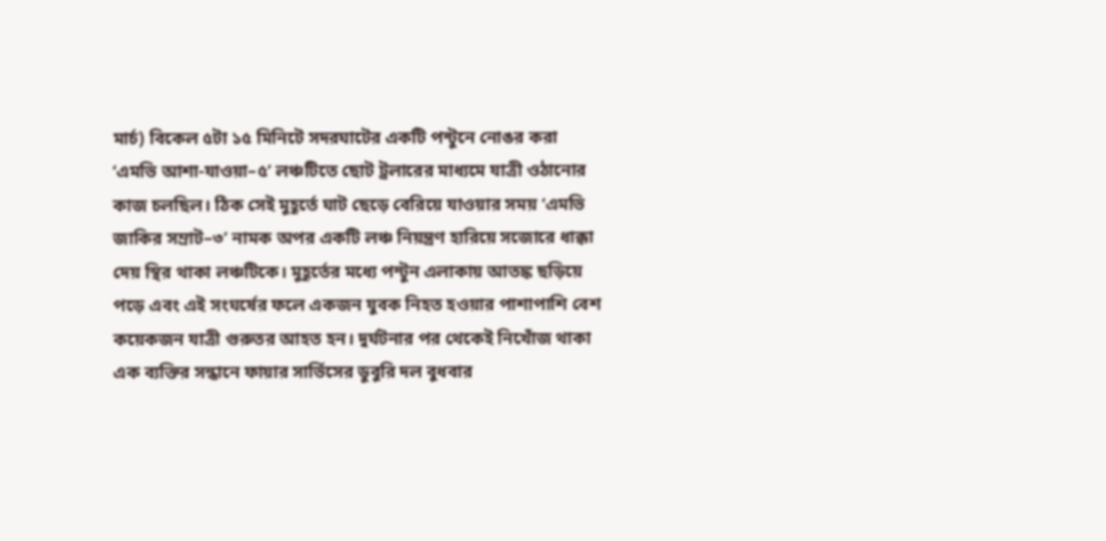মার্চ) বিকেল ৫টা ১৫ মিনিটে সদরঘাটের একটি পন্টুনে নোঙর করা ‘এমভি আশা-যাওয়া–৫’ লঞ্চটিতে ছোট ট্রলারের মাধ্যমে যাত্রী ওঠানোর কাজ চলছিল। ঠিক সেই মুহূর্তে ঘাট ছেড়ে বেরিয়ে যাওয়ার সময় ‘এমভি জাকির সম্রাট–৩’ নামক অপর একটি লঞ্চ নিয়ন্ত্রণ হারিয়ে সজোরে ধাক্কা দেয় স্থির থাকা লঞ্চটিকে। মুহূর্তের মধ্যে পন্টুন এলাকায় আতঙ্ক ছড়িয়ে পড়ে এবং এই সংঘর্ষের ফলে একজন যুবক নিহত হওয়ার পাশাপাশি বেশ কয়েকজন যাত্রী গুরুতর আহত হন। দুর্ঘটনার পর থেকেই নিখোঁজ থাকা এক ব্যক্তির সন্ধানে ফায়ার সার্ভিসের ডুবুরি দল বুধবার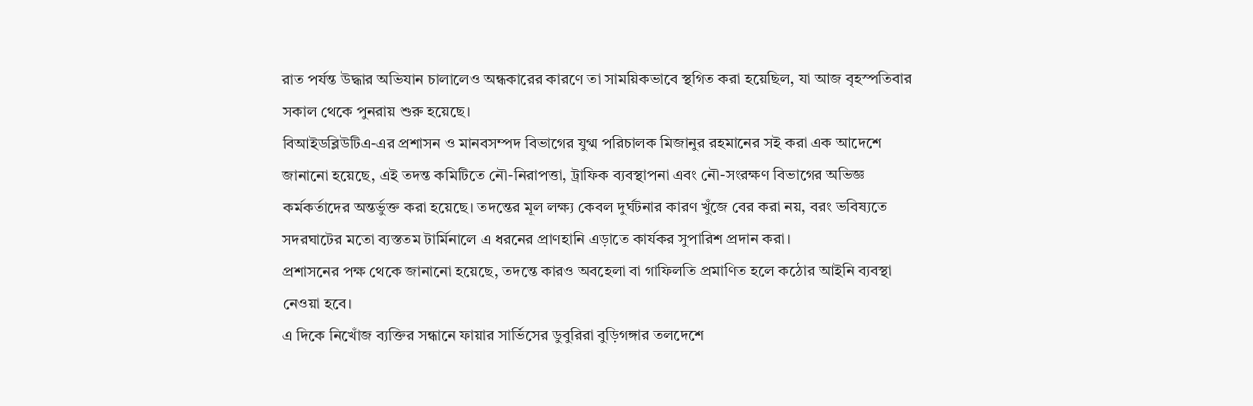রাত পর্যন্ত উদ্ধার অভিযান চালালেও অন্ধকারের কারণে তা সাময়িকভাবে স্থগিত করা হয়েছিল, যা আজ বৃহস্পতিবার সকাল থেকে পুনরায় শুরু হয়েছে।
বিআইডব্লিউটিএ-এর প্রশাসন ও মানবসম্পদ বিভাগের যুগ্ম পরিচালক মিজানুর রহমানের সই করা এক আদেশে জানানো হয়েছে, এই তদন্ত কমিটিতে নৌ-নিরাপত্তা, ট্রাফিক ব্যবস্থাপনা এবং নৌ-সংরক্ষণ বিভাগের অভিজ্ঞ কর্মকর্তাদের অন্তর্ভুক্ত করা হয়েছে। তদন্তের মূল লক্ষ্য কেবল দুর্ঘটনার কারণ খুঁজে বের করা নয়, বরং ভবিষ্যতে সদরঘাটের মতো ব্যস্ততম টার্মিনালে এ ধরনের প্রাণহানি এড়াতে কার্যকর সুপারিশ প্রদান করা।
প্রশাসনের পক্ষ থেকে জানানো হয়েছে, তদন্তে কারও অবহেলা বা গাফিলতি প্রমাণিত হলে কঠোর আইনি ব্যবস্থা নেওয়া হবে।
এ দিকে নিখোঁজ ব্যক্তির সন্ধানে ফায়ার সার্ভিসের ডুবুরিরা বুড়িগঙ্গার তলদেশে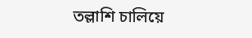তল্লাশি চালিয়ে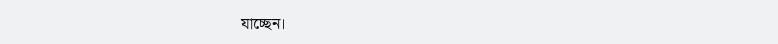যাচ্ছেন।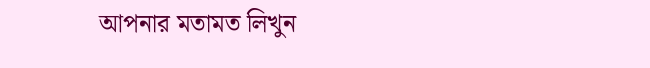আপনার মতামত লিখুন